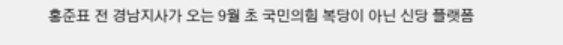홍준표 전 경남지사가 오는 9월 초 국민의힘 복당이 아닌 신당 플랫폼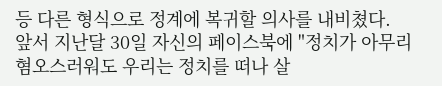등 다른 형식으로 정계에 복귀할 의사를 내비쳤다.
앞서 지난달 30일 자신의 페이스북에 "정치가 아무리 혐오스러워도 우리는 정치를 떠나 살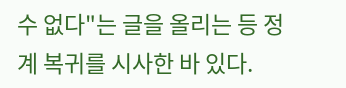수 없다"는 글을 올리는 등 정계 복귀를 시사한 바 있다.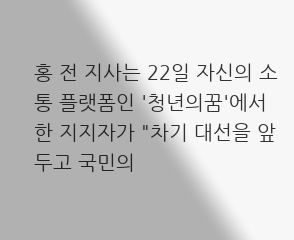홍 전 지사는 22일 자신의 소통 플랫폼인 '청년의꿈'에서 한 지지자가 "차기 대선을 앞두고 국민의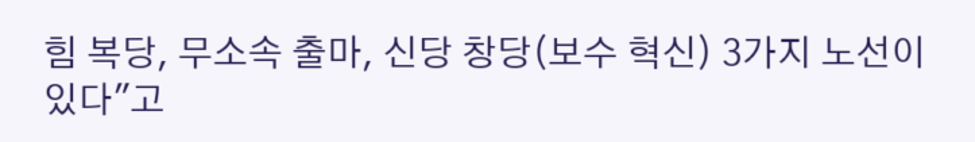힘 복당, 무소속 출마, 신당 창당(보수 혁신) 3가지 노선이 있다"고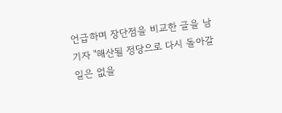언급하며 장단점을 비교한 글을 남기자 "해산될 정당으로 다시 돌아갈 일은 없을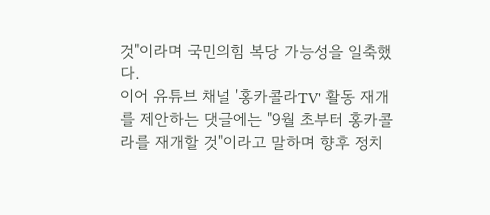것"이라며 국민의힘 복당 가능성을 일축했다.
이어 유튜브 채널 '홍카콜라TV' 활동 재개를 제안하는 댓글에는 "9월 초부터 홍카콜라를 재개할 것"이라고 말하며 향후 정치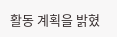활동 계획을 밝혔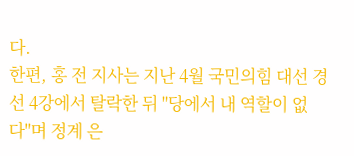다.
한편, 홍 전 지사는 지난 4월 국민의힘 대선 경선 4강에서 탈락한 뒤 "당에서 내 역할이 없다"며 정계 은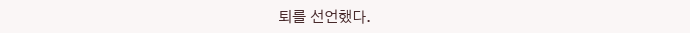퇴를 선언했다.